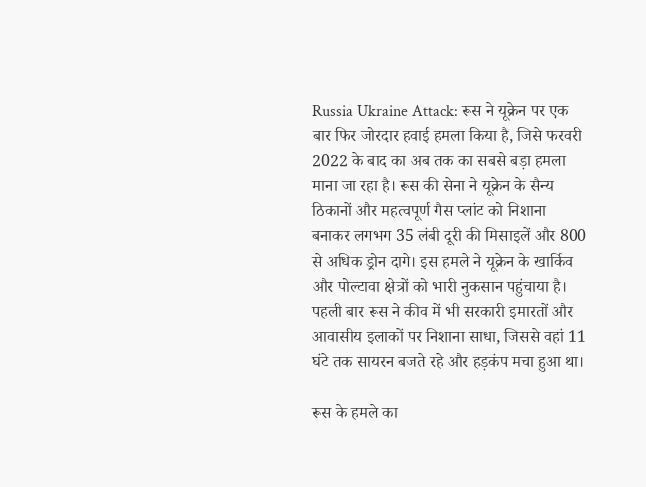Russia Ukraine Attack: रूस ने यूक्रेन पर एक बार फिर जोरदार हवाई हमला किया है, जिसे फरवरी 2022 के बाद का अब तक का सबसे बड़ा हमला माना जा रहा है। रूस की सेना ने यूक्रेन के सैन्य ठिकानों और महत्वपूर्ण गैस प्लांट को निशाना बनाकर लगभग 35 लंबी दूरी की मिसाइलें और 800 से अधिक ड्रोन दागे। इस हमले ने यूक्रेन के खार्किव और पोल्टावा क्षेत्रों को भारी नुकसान पहुंचाया है। पहली बार रूस ने कीव में भी सरकारी इमारतों और आवासीय इलाकों पर निशाना साधा, जिससे वहां 11 घंटे तक सायरन बजते रहे और हड़कंप मचा हुआ था।

रूस के हमले का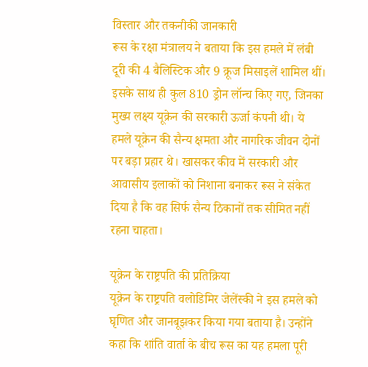विस्तार और तकनीकी जानकारी
रूस के रक्षा मंत्रालय ने बताया कि इस हमले में लंबी दूरी की 4 बैलिस्टिक और 9 क्रूज मिसाइलें शामिल थीं। इसके साथ ही कुल 810 ड्रोन लॉन्च किए गए, जिनका मुख्य लक्ष्य यूक्रेन की सरकारी ऊर्जा कंपनी थी। ये हमले यूक्रेन की सैन्य क्षमता और नागरिक जीवन दोनों पर बड़ा प्रहार थे। खासकर कीव में सरकारी और आवासीय इलाकों को निशाना बनाकर रूस ने संकेत दिया है कि वह सिर्फ सैन्य ठिकानों तक सीमित नहीं रहना चाहता।

यूक्रेन के राष्ट्रपति की प्रतिक्रिया
यूक्रेन के राष्ट्रपति वलोडिमिर जेलेंस्की ने इस हमले को घृणित और जानबूझकर किया गया बताया है। उन्होंने कहा कि शांति वार्ता के बीच रूस का यह हमला पूरी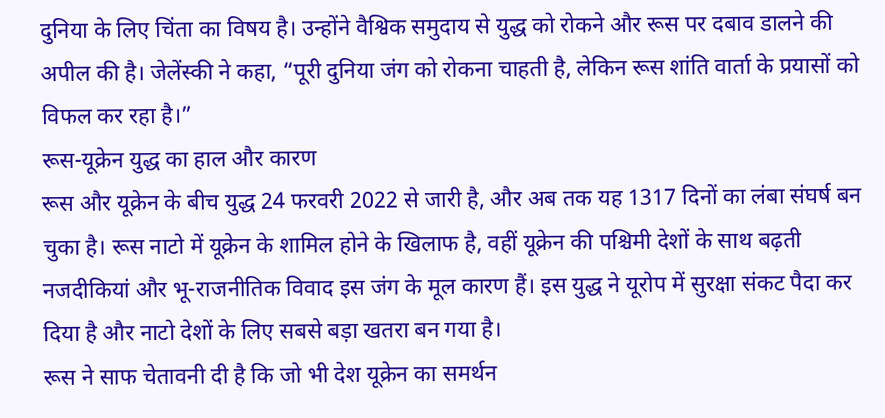दुनिया के लिए चिंता का विषय है। उन्होंने वैश्विक समुदाय से युद्ध को रोकने और रूस पर दबाव डालने की अपील की है। जेलेंस्की ने कहा, “पूरी दुनिया जंग को रोकना चाहती है, लेकिन रूस शांति वार्ता के प्रयासों को विफल कर रहा है।”
रूस-यूक्रेन युद्ध का हाल और कारण
रूस और यूक्रेन के बीच युद्ध 24 फरवरी 2022 से जारी है, और अब तक यह 1317 दिनों का लंबा संघर्ष बन चुका है। रूस नाटो में यूक्रेन के शामिल होने के खिलाफ है, वहीं यूक्रेन की पश्चिमी देशों के साथ बढ़ती नजदीकियां और भू-राजनीतिक विवाद इस जंग के मूल कारण हैं। इस युद्ध ने यूरोप में सुरक्षा संकट पैदा कर दिया है और नाटो देशों के लिए सबसे बड़ा खतरा बन गया है।
रूस ने साफ चेतावनी दी है कि जो भी देश यूक्रेन का समर्थन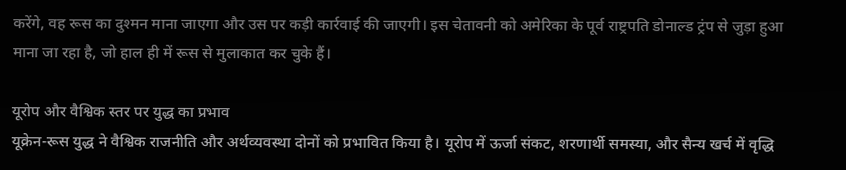करेंगे, वह रूस का दुश्मन माना जाएगा और उस पर कड़ी कार्रवाई की जाएगी। इस चेतावनी को अमेरिका के पूर्व राष्ट्रपति डोनाल्ड ट्रंप से जुड़ा हुआ माना जा रहा है, जो हाल ही में रूस से मुलाकात कर चुके हैं।

यूरोप और वैश्विक स्तर पर युद्ध का प्रभाव
यूक्रेन-रूस युद्ध ने वैश्विक राजनीति और अर्थव्यवस्था दोनों को प्रभावित किया है। यूरोप में ऊर्जा संकट, शरणार्थी समस्या, और सैन्य खर्च में वृद्धि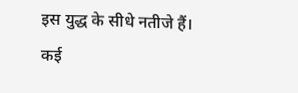इस युद्ध के सीधे नतीजे हैं। कई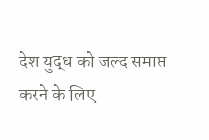देश युद्ध को जल्द समाप्त करने के लिए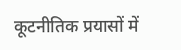कूटनीतिक प्रयासों में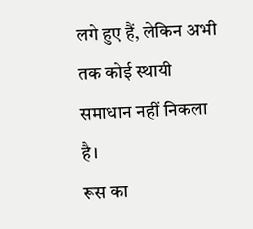लगे हुए हैं, लेकिन अभी तक कोई स्थायी समाधान नहीं निकला है।
रूस का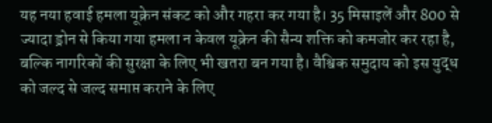यह नया हवाई हमला यूक्रेन संकट को और गहरा कर गया है। 35 मिसाइलें और 800 से ज्यादा ड्रोन से किया गया हमला न केवल यूक्रेन की सैन्य शक्ति को कमजोर कर रहा है, बल्कि नागरिकों की सुरक्षा के लिए भी खतरा बन गया है। वैश्विक समुदाय को इस युद्ध को जल्द से जल्द समाप्त कराने के लिए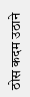ठोस कदम उठाने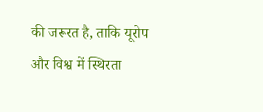की जरूरत है, ताकि यूरोप और विश्व में स्थिरता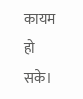कायम हो सके।